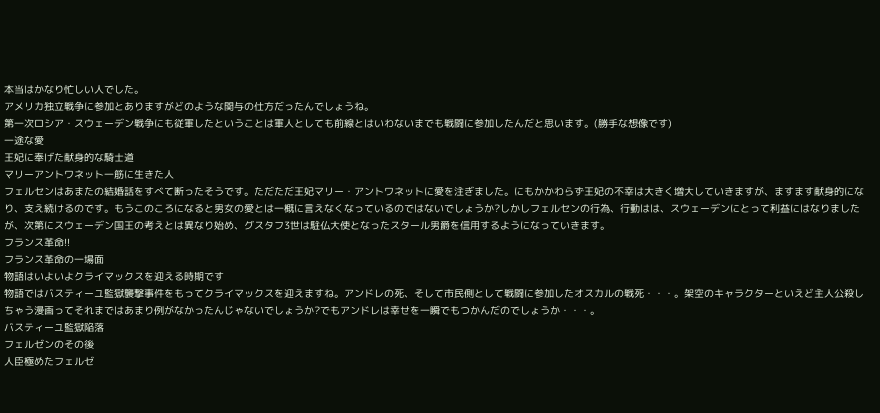本当はかなり忙しい人でした。
アメリカ独立戦争に参加とありますがどのような関与の仕方だったんでしょうね。
第一次ロシア・スウェーデン戦争にも従軍したということは軍人としても前線とはいわないまでも戦闘に参加したんだと思います。(勝手な想像です)
一途な愛
王妃に奉げた献身的な騎士道
マリーアントワネット一筋に生きた人
フェルセンはあまたの結婚話をすべて断ったそうです。ただただ王妃マリー・アントワネットに愛を注ぎました。にもかかわらず王妃の不幸は大きく増大していきますが、ますます献身的になり、支え続けるのです。もうこのころになると男女の愛とは一概に言えなくなっているのではないでしょうか?しかしフェルセンの行為、行動はは、スウェーデンにとって利益にはなりましたが、次第にスウェーデン国王の考えとは異なり始め、グスタフ3世は駐仏大使となったスタール男爵を信用するようになっていきます。
フランス革命!!
フランス革命の一場面
物語はいよいよクライマックスを迎える時期です
物語ではバスティーユ監獄襲撃事件をもってクライマックスを迎えますね。アンドレの死、そして市民側として戦闘に参加したオスカルの戦死・・・。架空のキャラクターといえど主人公殺しちゃう漫画ってそれまではあまり例がなかったんじゃないでしょうか?でもアンドレは幸せを一瞬でもつかんだのでしょうか・・・。
バスティーユ監獄陥落
フェルゼンのその後
人臣極めたフェルゼ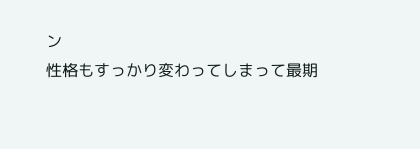ン
性格もすっかり変わってしまって最期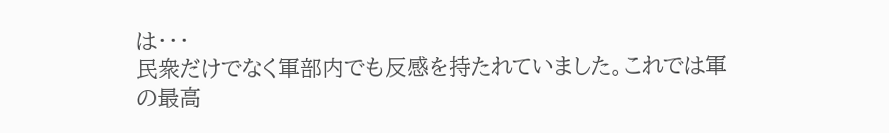は・・・
民衆だけでなく軍部内でも反感を持たれていました。これでは軍の最高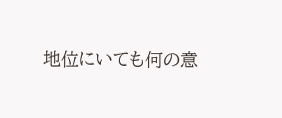地位にいても何の意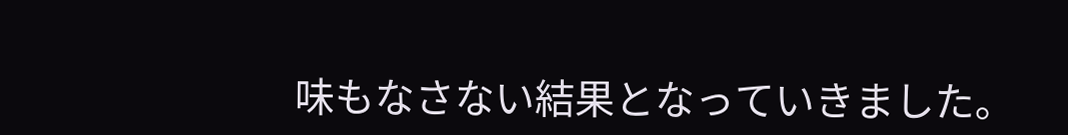味もなさない結果となっていきました。